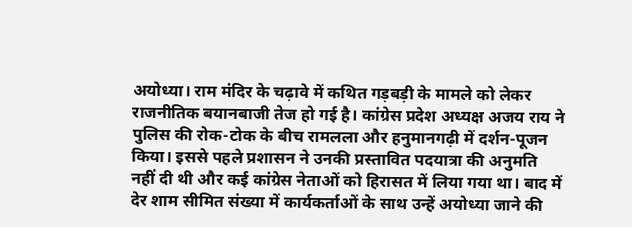अयोध्या। राम मंदिर के चढ़ावे में कथित गड़बड़ी के मामले को लेकर राजनीतिक बयानबाजी तेज हो गई है। कांग्रेस प्रदेश अध्यक्ष अजय राय ने पुलिस की रोक-टोक के बीच रामलला और हनुमानगढ़ी में दर्शन-पूजन किया। इससे पहले प्रशासन ने उनकी प्रस्तावित पदयात्रा की अनुमति नहीं दी थी और कई कांग्रेस नेताओं को हिरासत में लिया गया था। बाद में देर शाम सीमित संख्या में कार्यकर्ताओं के साथ उन्हें अयोध्या जाने की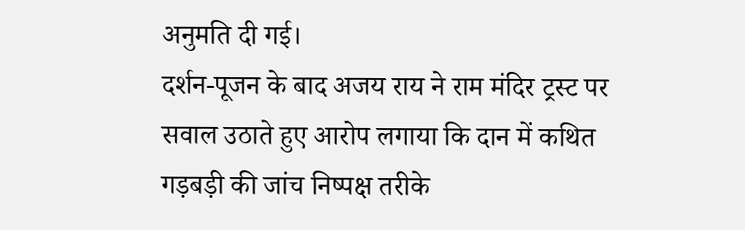अनुमति दी गई।
दर्शन-पूजन के बाद अजय राय ने राम मंदिर ट्रस्ट पर सवाल उठाते हुए आरोप लगाया कि दान में कथित गड़बड़ी की जांच निष्पक्ष तरीके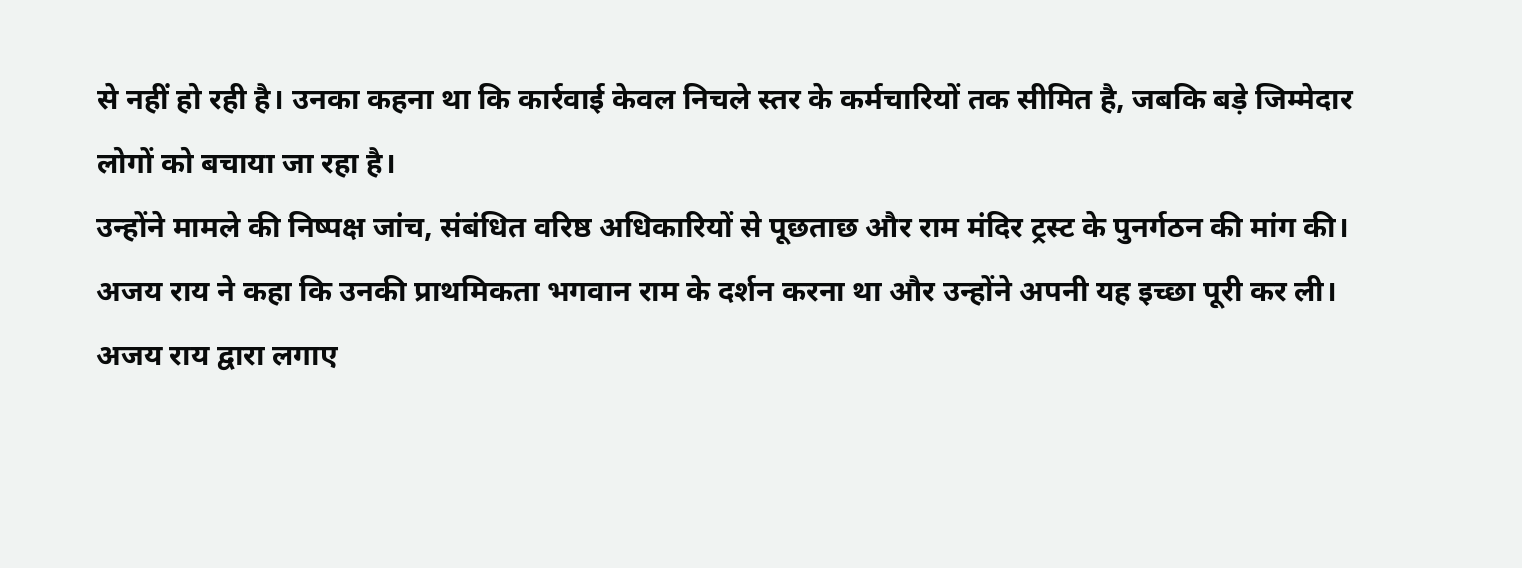से नहीं हो रही है। उनका कहना था कि कार्रवाई केवल निचले स्तर के कर्मचारियों तक सीमित है, जबकि बड़े जिम्मेदार लोगों को बचाया जा रहा है।
उन्होंने मामले की निष्पक्ष जांच, संबंधित वरिष्ठ अधिकारियों से पूछताछ और राम मंदिर ट्रस्ट के पुनर्गठन की मांग की। अजय राय ने कहा कि उनकी प्राथमिकता भगवान राम के दर्शन करना था और उन्होंने अपनी यह इच्छा पूरी कर ली।
अजय राय द्वारा लगाए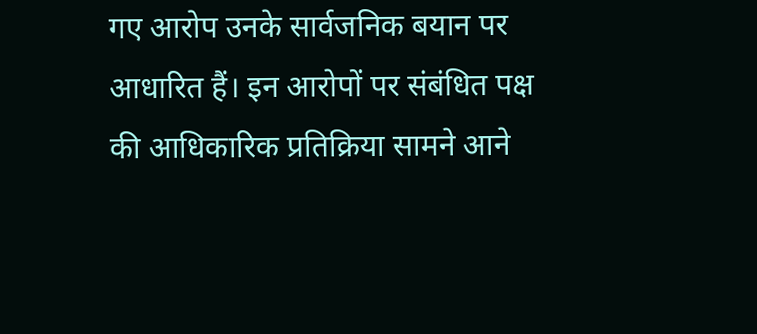गए आरोप उनके सार्वजनिक बयान पर आधारित हैं। इन आरोपों पर संबंधित पक्ष की आधिकारिक प्रतिक्रिया सामने आने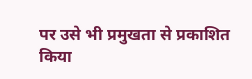पर उसे भी प्रमुखता से प्रकाशित किया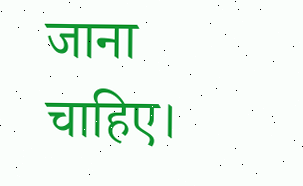जाना चाहिए।